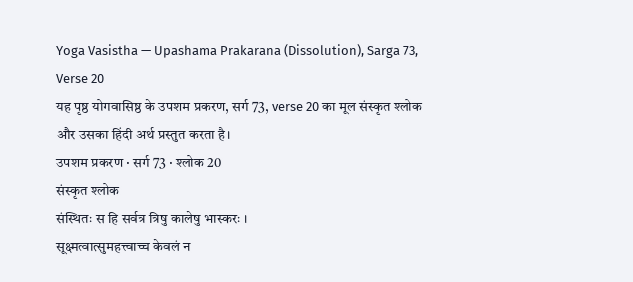Yoga Vasistha — Upashama Prakarana (Dissolution), Sarga 73, Verse 20
यह पृष्ठ योगवासिष्ठ के उपशम प्रकरण, सर्ग 73, verse 20 का मूल संस्कृत श्लोक और उसका हिंदी अर्थ प्रस्तुत करता है।
उपशम प्रकरण · सर्ग 73 · श्लोक 20
संस्कृत श्लोक
संस्थितः स हि सर्वत्र त्रिषु कालेषु भास्करः ।
सूक्ष्मत्वात्सुमहत्त्वाच्च केवलं न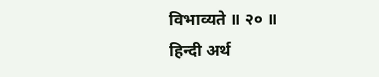विभाव्यते ॥ २० ॥
हिन्दी अर्थ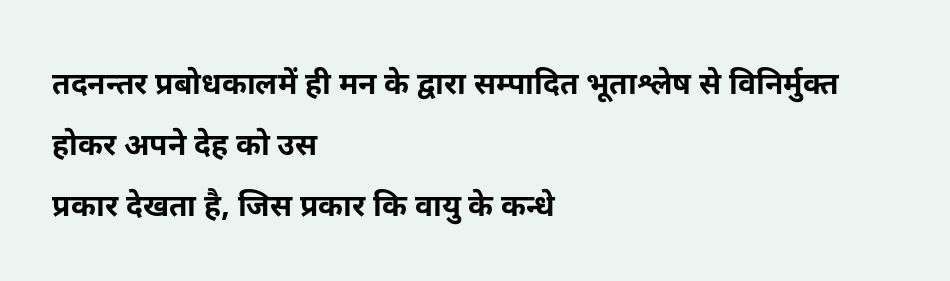तदनन्तर प्रबोधकालमें ही मन के द्वारा सम्पादित भूताश्लेष से विनिर्मुक्त होकर अपने देह को उस
प्रकार देखता है, जिस प्रकार कि वायु के कन्धे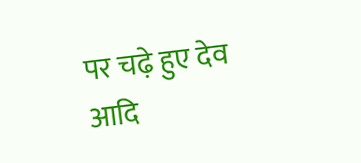पर चढ़े हुए देव आदि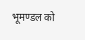भूमण्डल को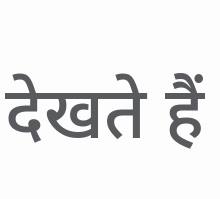देखते हैं